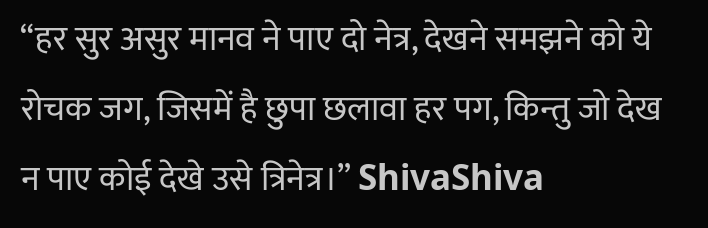“हर सुर असुर मानव ने पाए दो नेत्र, देखने समझने को ये रोचक जग, जिसमें है छुपा छलावा हर पग, किन्तु जो देख न पाए कोई देखे उसे त्रिनेत्र।” ShivaShiva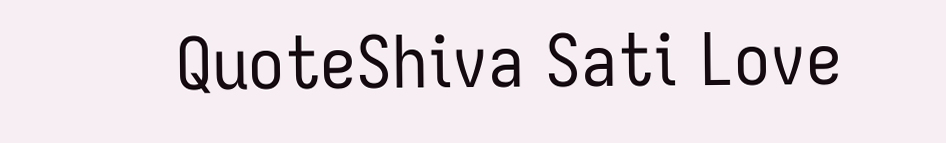QuoteShiva Sati Love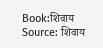Book:शिवाय Source: शिवाय